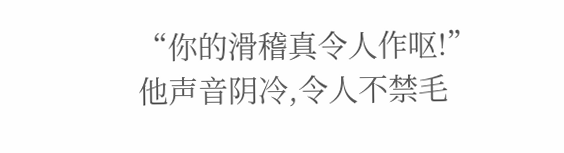“你的滑稽真令人作呕!”
他声音阴冷,令人不禁毛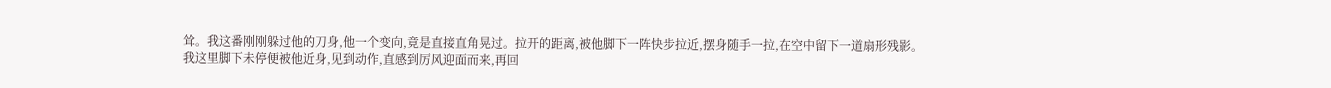耸。我这番刚刚躲过他的刀身,他一个变向,竟是直接直角晃过。拉开的距离,被他脚下一阵快步拉近,摆身随手一拉,在空中留下一道扇形残影。
我这里脚下未停便被他近身,见到动作,直感到厉风迎面而来,再回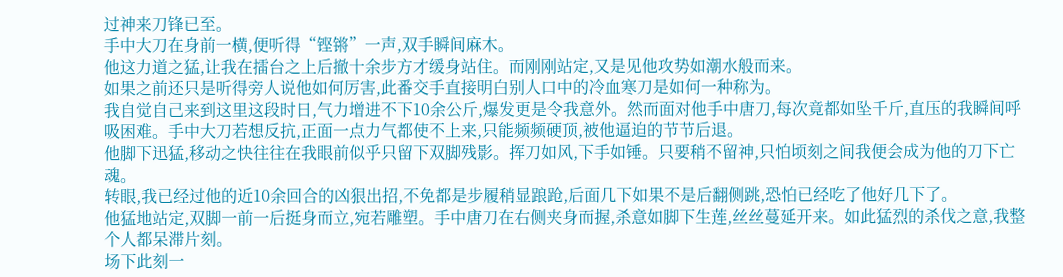过神来刀锋已至。
手中大刀在身前一横,便听得“铿锵”一声,双手瞬间麻木。
他这力道之猛,让我在擂台之上后撤十余步方才缓身站住。而刚刚站定,又是见他攻势如潮水般而来。
如果之前还只是听得旁人说他如何厉害,此番交手直接明白别人口中的冷血寒刀是如何一种称为。
我自觉自己来到这里这段时日,气力增进不下10余公斤,爆发更是令我意外。然而面对他手中唐刀,每次竟都如坠千斤,直压的我瞬间呼吸困难。手中大刀若想反抗,正面一点力气都使不上来,只能频频硬顶,被他逼迫的节节后退。
他脚下迅猛,移动之快往往在我眼前似乎只留下双脚残影。挥刀如风,下手如锤。只要稍不留神,只怕顷刻之间我便会成为他的刀下亡魂。
转眼,我已经过他的近10余回合的凶狠出招,不免都是步履稍显踉跄,后面几下如果不是后翻侧跳,恐怕已经吃了他好几下了。
他猛地站定,双脚一前一后挺身而立,宛若雕塑。手中唐刀在右侧夹身而握,杀意如脚下生莲,丝丝蔓延开来。如此猛烈的杀伐之意,我整个人都呆滞片刻。
场下此刻一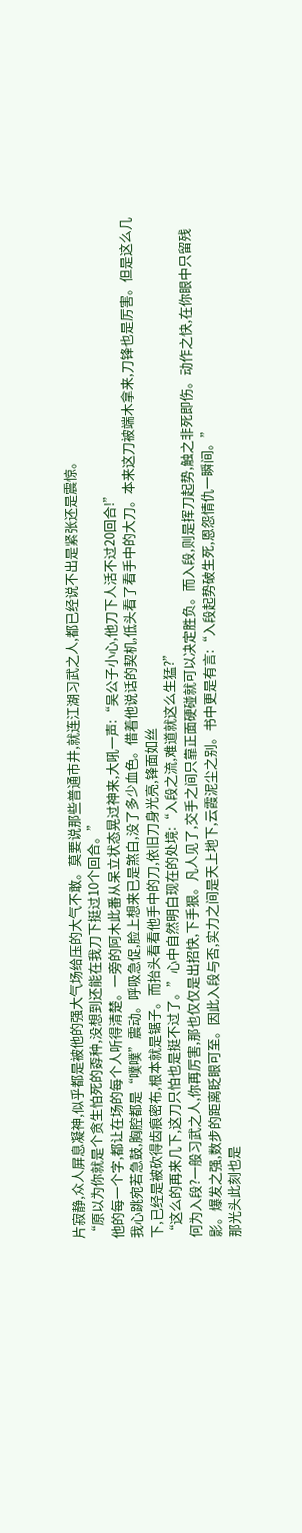片寂静,众人屏息凝神,似乎都是被他的强大气场给压的大气不敢。莫要说那些普通市井,就连江湖习武之人,都已经说不出是紧张还是震惊。
“原以为你就是个贪生怕死的孬种,没想到还能在我刀下挺过10个回合。”
他的每一个字,都让在场的每个人听得清楚。一旁的阿木此番从呆立状态晃过神来,大吼一声:“吴公子小心,他刀下人活不过20回合!”
我心跳宛若急鼓,胸腔都是“噗噗”震动。呼吸急促,脸上想来已是煞白,没了多少血色。借着他说话的契机,低头看了看手中的大刀。本来这刀被端木拿来,刀锋也是厉害。但是这么几下,已经是被砍得齿痕密布,根本就是锯子。而抬头看看他手中的刀,依旧刀身光亮,锋面如丝
“这么的再来几下,这刀只怕也是挺不过了。”心中自然明白现在的处境:“入段之流,难道就这么生猛?”
何为入段?一般习武之人,你再厉害,那也仅仅是出招快,下手狠。凡人见了,交手之间只靠正面硬碰就可以决定胜负。而入段,则是挥刀起势,触之非死即伤。动作之快,在你眼中只留残影。爆发之强,数步的距离眨眼可至。因此入段与否,实力之间是天上地下,云霞泥尘之别。书中更是有言:“入段起势破生死,恩怨情仇一瞬间。”
那光头此刻也是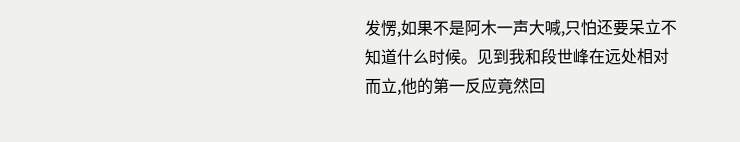发愣,如果不是阿木一声大喊,只怕还要呆立不知道什么时候。见到我和段世峰在远处相对而立,他的第一反应竟然回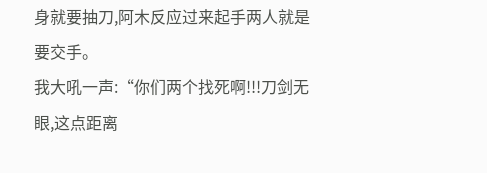身就要抽刀,阿木反应过来起手两人就是要交手。
我大吼一声:“你们两个找死啊!!!刀剑无眼,这点距离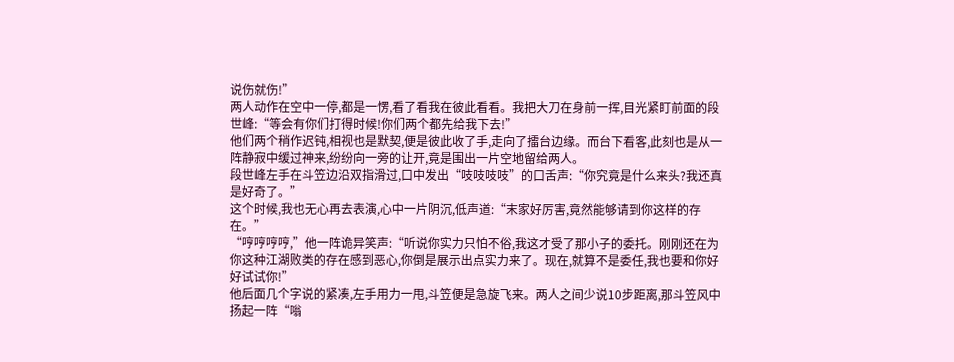说伤就伤!”
两人动作在空中一停,都是一愣,看了看我在彼此看看。我把大刀在身前一挥,目光紧盯前面的段世峰:“等会有你们打得时候!你们两个都先给我下去!”
他们两个稍作迟钝,相视也是默契,便是彼此收了手,走向了擂台边缘。而台下看客,此刻也是从一阵静寂中缓过神来,纷纷向一旁的让开,竟是围出一片空地留给两人。
段世峰左手在斗笠边沿双指滑过,口中发出“吱吱吱吱”的口舌声:“你究竟是什么来头?我还真是好奇了。”
这个时候,我也无心再去表演,心中一片阴沉,低声道:“末家好厉害,竟然能够请到你这样的存在。”
“哼哼哼哼,”他一阵诡异笑声:“听说你实力只怕不俗,我这才受了那小子的委托。刚刚还在为你这种江湖败类的存在感到恶心,你倒是展示出点实力来了。现在,就算不是委任,我也要和你好好试试你!”
他后面几个字说的紧凑,左手用力一甩,斗笠便是急旋飞来。两人之间少说10步距离,那斗笠风中扬起一阵“嗡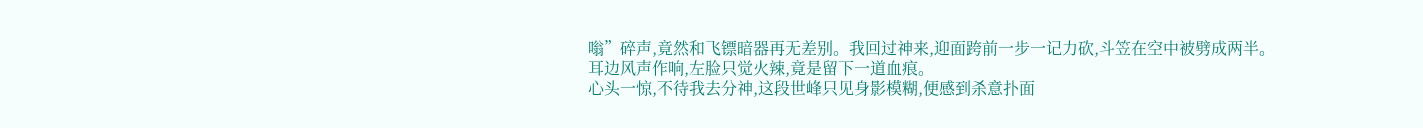嗡”碎声,竟然和飞镖暗器再无差别。我回过神来,迎面跨前一步一记力砍,斗笠在空中被劈成两半。耳边风声作响,左脸只觉火辣,竟是留下一道血痕。
心头一惊,不待我去分神,这段世峰只见身影模糊,便感到杀意扑面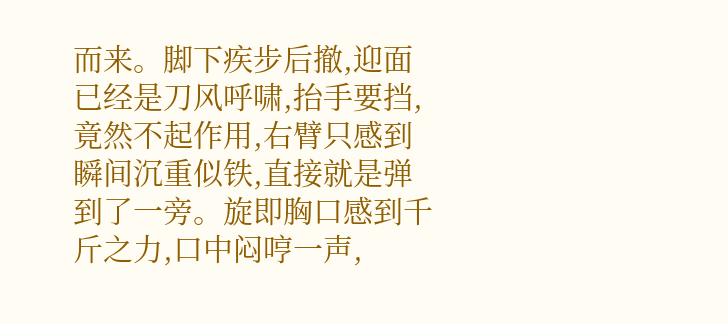而来。脚下疾步后撤,迎面已经是刀风呼啸,抬手要挡,竟然不起作用,右臂只感到瞬间沉重似铁,直接就是弹到了一旁。旋即胸口感到千斤之力,口中闷哼一声,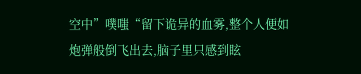空中”噗嗤“留下诡异的血雾,整个人便如炮弹般倒飞出去,脑子里只感到眩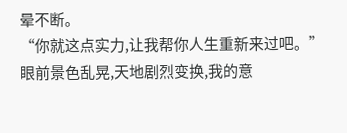晕不断。
“你就这点实力,让我帮你人生重新来过吧。”
眼前景色乱晃,天地剧烈变换,我的意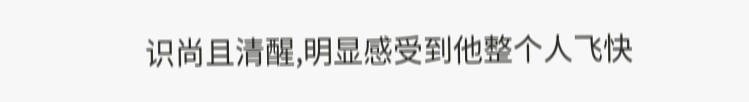识尚且清醒,明显感受到他整个人飞快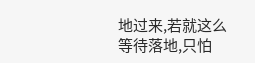地过来,若就这么等待落地,只怕